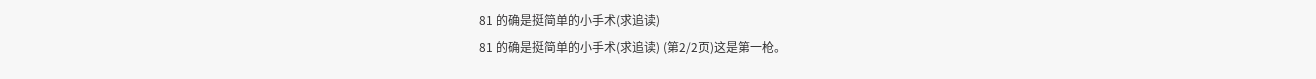81 的确是挺简单的小手术(求追读)
81 的确是挺简单的小手术(求追读) (第2/2页)这是第一枪。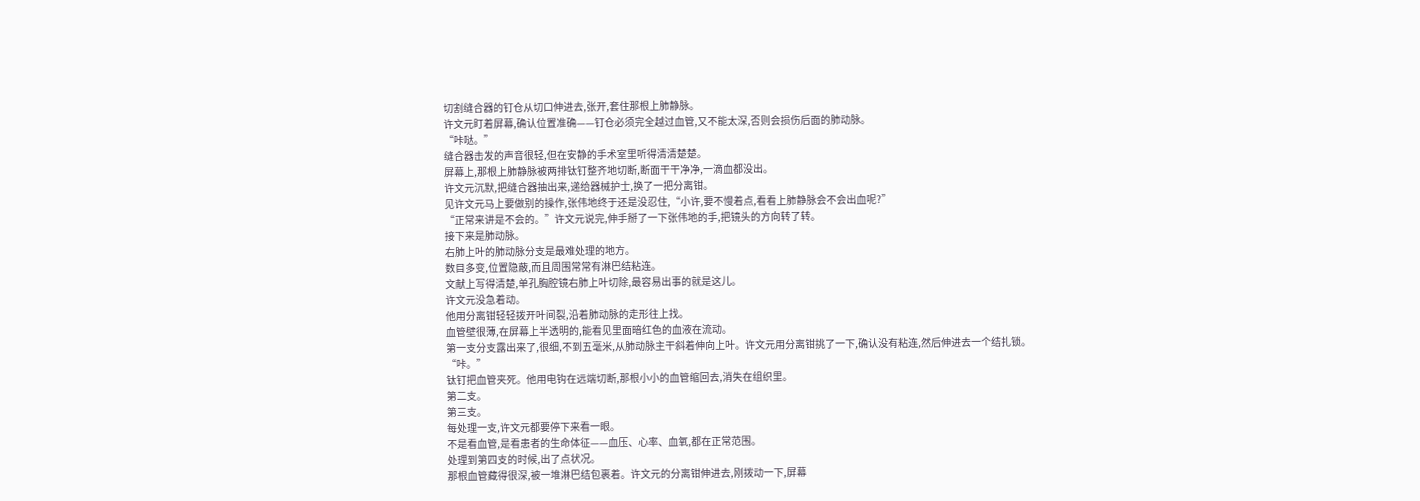切割缝合器的钉仓从切口伸进去,张开,套住那根上肺静脉。
许文元盯着屏幕,确认位置准确——钉仓必须完全越过血管,又不能太深,否则会损伤后面的肺动脉。
“咔哒。”
缝合器击发的声音很轻,但在安静的手术室里听得清清楚楚。
屏幕上,那根上肺静脉被两排钛钉整齐地切断,断面干干净净,一滴血都没出。
许文元沉默,把缝合器抽出来,递给器械护士,换了一把分离钳。
见许文元马上要做别的操作,张伟地终于还是没忍住,“小许,要不慢着点,看看上肺静脉会不会出血呢?”
“正常来讲是不会的。”许文元说完,伸手掰了一下张伟地的手,把镜头的方向转了转。
接下来是肺动脉。
右肺上叶的肺动脉分支是最难处理的地方。
数目多变,位置隐蔽,而且周围常常有淋巴结粘连。
文献上写得清楚,单孔胸腔镜右肺上叶切除,最容易出事的就是这儿。
许文元没急着动。
他用分离钳轻轻拨开叶间裂,沿着肺动脉的走形往上找。
血管壁很薄,在屏幕上半透明的,能看见里面暗红色的血液在流动。
第一支分支露出来了,很细,不到五毫米,从肺动脉主干斜着伸向上叶。许文元用分离钳挑了一下,确认没有粘连,然后伸进去一个结扎锁。
“咔。”
钛钉把血管夹死。他用电钩在远端切断,那根小小的血管缩回去,消失在组织里。
第二支。
第三支。
每处理一支,许文元都要停下来看一眼。
不是看血管,是看患者的生命体征——血压、心率、血氧,都在正常范围。
处理到第四支的时候,出了点状况。
那根血管藏得很深,被一堆淋巴结包裹着。许文元的分离钳伸进去,刚拨动一下,屏幕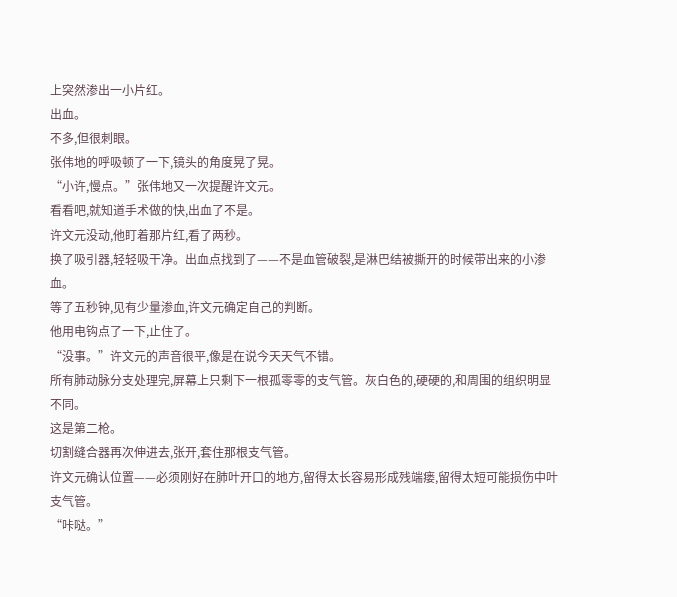上突然渗出一小片红。
出血。
不多,但很刺眼。
张伟地的呼吸顿了一下,镜头的角度晃了晃。
“小许,慢点。”张伟地又一次提醒许文元。
看看吧,就知道手术做的快,出血了不是。
许文元没动,他盯着那片红,看了两秒。
换了吸引器,轻轻吸干净。出血点找到了——不是血管破裂,是淋巴结被撕开的时候带出来的小渗血。
等了五秒钟,见有少量渗血,许文元确定自己的判断。
他用电钩点了一下,止住了。
“没事。”许文元的声音很平,像是在说今天天气不错。
所有肺动脉分支处理完,屏幕上只剩下一根孤零零的支气管。灰白色的,硬硬的,和周围的组织明显不同。
这是第二枪。
切割缝合器再次伸进去,张开,套住那根支气管。
许文元确认位置——必须刚好在肺叶开口的地方,留得太长容易形成残端瘘,留得太短可能损伤中叶支气管。
“咔哒。”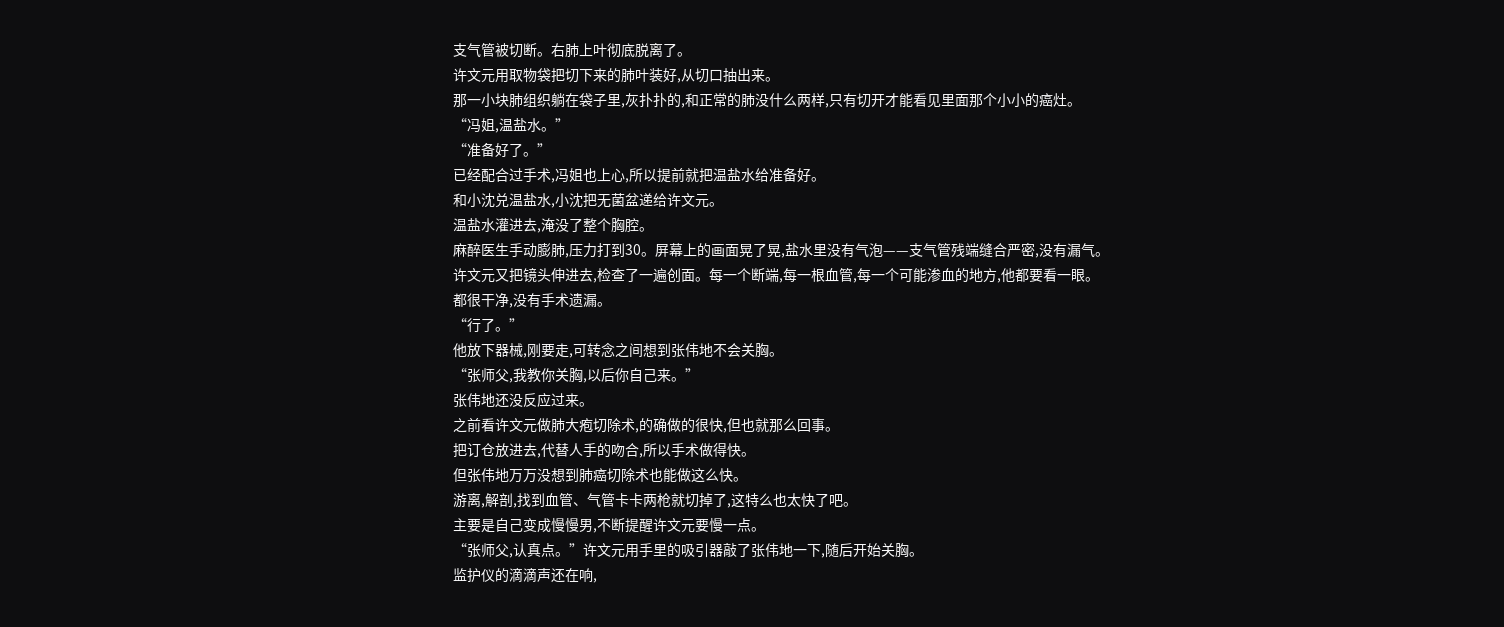支气管被切断。右肺上叶彻底脱离了。
许文元用取物袋把切下来的肺叶装好,从切口抽出来。
那一小块肺组织躺在袋子里,灰扑扑的,和正常的肺没什么两样,只有切开才能看见里面那个小小的癌灶。
“冯姐,温盐水。”
“准备好了。”
已经配合过手术,冯姐也上心,所以提前就把温盐水给准备好。
和小沈兑温盐水,小沈把无菌盆递给许文元。
温盐水灌进去,淹没了整个胸腔。
麻醉医生手动膨肺,压力打到30。屏幕上的画面晃了晃,盐水里没有气泡——支气管残端缝合严密,没有漏气。
许文元又把镜头伸进去,检查了一遍创面。每一个断端,每一根血管,每一个可能渗血的地方,他都要看一眼。
都很干净,没有手术遗漏。
“行了。”
他放下器械,刚要走,可转念之间想到张伟地不会关胸。
“张师父,我教你关胸,以后你自己来。”
张伟地还没反应过来。
之前看许文元做肺大疱切除术,的确做的很快,但也就那么回事。
把订仓放进去,代替人手的吻合,所以手术做得快。
但张伟地万万没想到肺癌切除术也能做这么快。
游离,解剖,找到血管、气管卡卡两枪就切掉了,这特么也太快了吧。
主要是自己变成慢慢男,不断提醒许文元要慢一点。
“张师父,认真点。”许文元用手里的吸引器敲了张伟地一下,随后开始关胸。
监护仪的滴滴声还在响,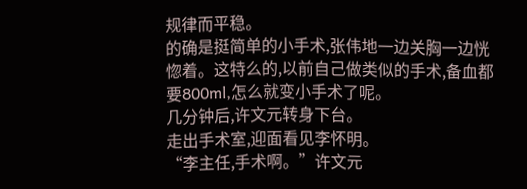规律而平稳。
的确是挺简单的小手术,张伟地一边关胸一边恍惚着。这特么的,以前自己做类似的手术,备血都要800ml,怎么就变小手术了呢。
几分钟后,许文元转身下台。
走出手术室,迎面看见李怀明。
“李主任,手术啊。”许文元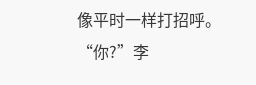像平时一样打招呼。
“你?”李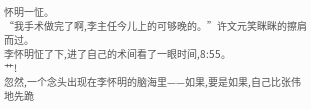怀明一怔。
“我手术做完了啊,李主任今儿上的可够晚的。”许文元笑眯眯的擦肩而过。
李怀明怔了下,进了自己的术间看了一眼时间,8:55。
艹!
忽然,一个念头出现在李怀明的脑海里——如果,要是如果,自己比张伟地先跪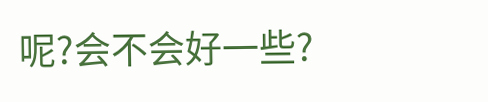呢?会不会好一些?